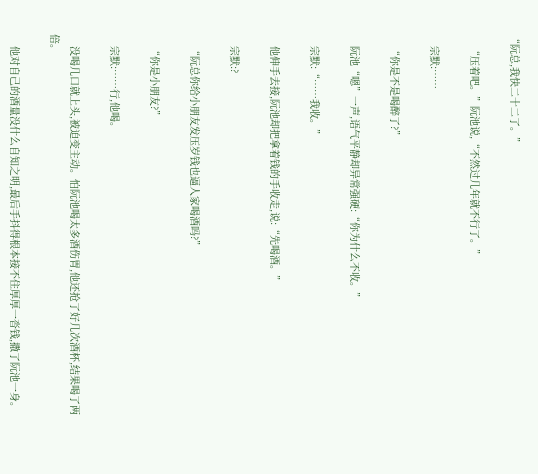“阮总,我快二十二了。”

    “压着吧。”阮池说,“不然过几年就不行了。”

    宗默:……

    “你是不是喝醉了?”

    阮池“嗯”一声,语气平静却异常强硬:“你为什么不收。”

    宗默:“……我收。”

    他伸手去接,阮池却把拿着钱的手收走,说:“先喝酒。”

    宗默:?

    “阮总你给小朋友发压岁钱也逼人家喝酒吗?”

    “你是小朋友?”

    宗默:……行,他喝。

    没喝几口就上头,被迫变主动。怕阮池喝太多酒伤胃,他还抢了好几次酒杯,结果喝了两倍。

    他对自己的酒量没什么自知之明,最后手抖得根本接不住厚厚一沓钱,撒了阮池一身。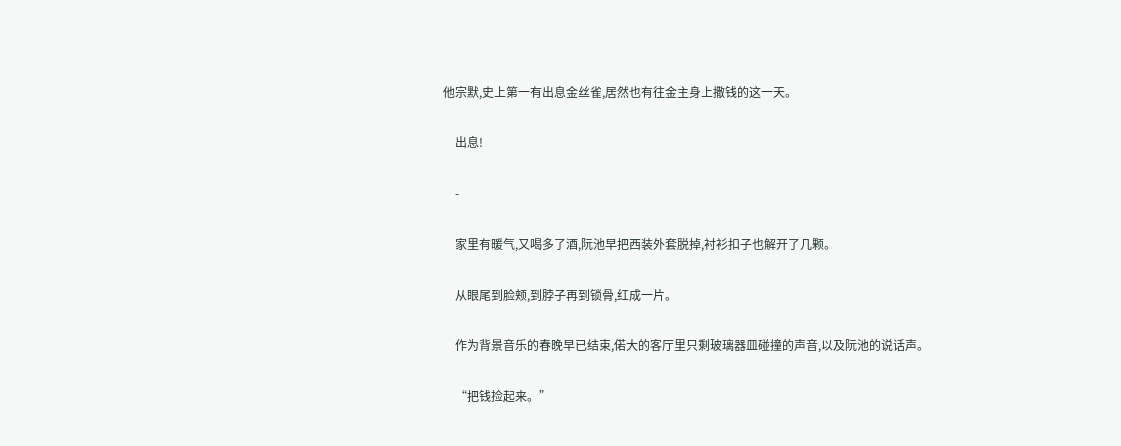他宗默,史上第一有出息金丝雀,居然也有往金主身上撒钱的这一天。

    出息!

    -

    家里有暖气,又喝多了酒,阮池早把西装外套脱掉,衬衫扣子也解开了几颗。

    从眼尾到脸颊,到脖子再到锁骨,红成一片。

    作为背景音乐的春晚早已结束,偌大的客厅里只剩玻璃器皿碰撞的声音,以及阮池的说话声。

    “把钱捡起来。”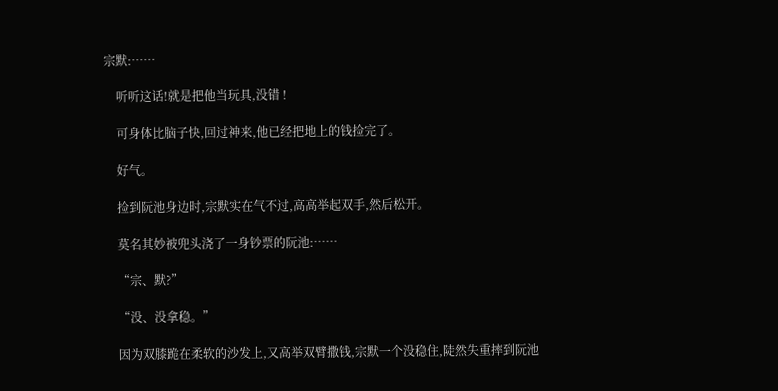宗默:……

    听听这话!就是把他当玩具,没错 !

    可身体比脑子快,回过神来,他已经把地上的钱捡完了。

    好气。

    捡到阮池身边时,宗默实在气不过,高高举起双手,然后松开。

    莫名其妙被兜头浇了一身钞票的阮池:……

    “宗、默?”

    “没、没拿稳。”

    因为双膝跪在柔软的沙发上,又高举双臂撒钱,宗默一个没稳住,陡然失重摔到阮池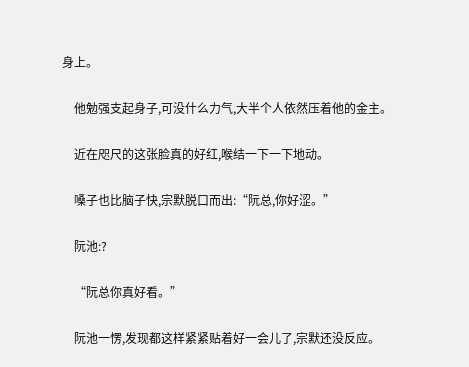身上。

    他勉强支起身子,可没什么力气,大半个人依然压着他的金主。

    近在咫尺的这张脸真的好红,喉结一下一下地动。

    嗓子也比脑子快,宗默脱口而出:“阮总,你好涩。”

    阮池:?

    “阮总你真好看。”

    阮池一愣,发现都这样紧紧贴着好一会儿了,宗默还没反应。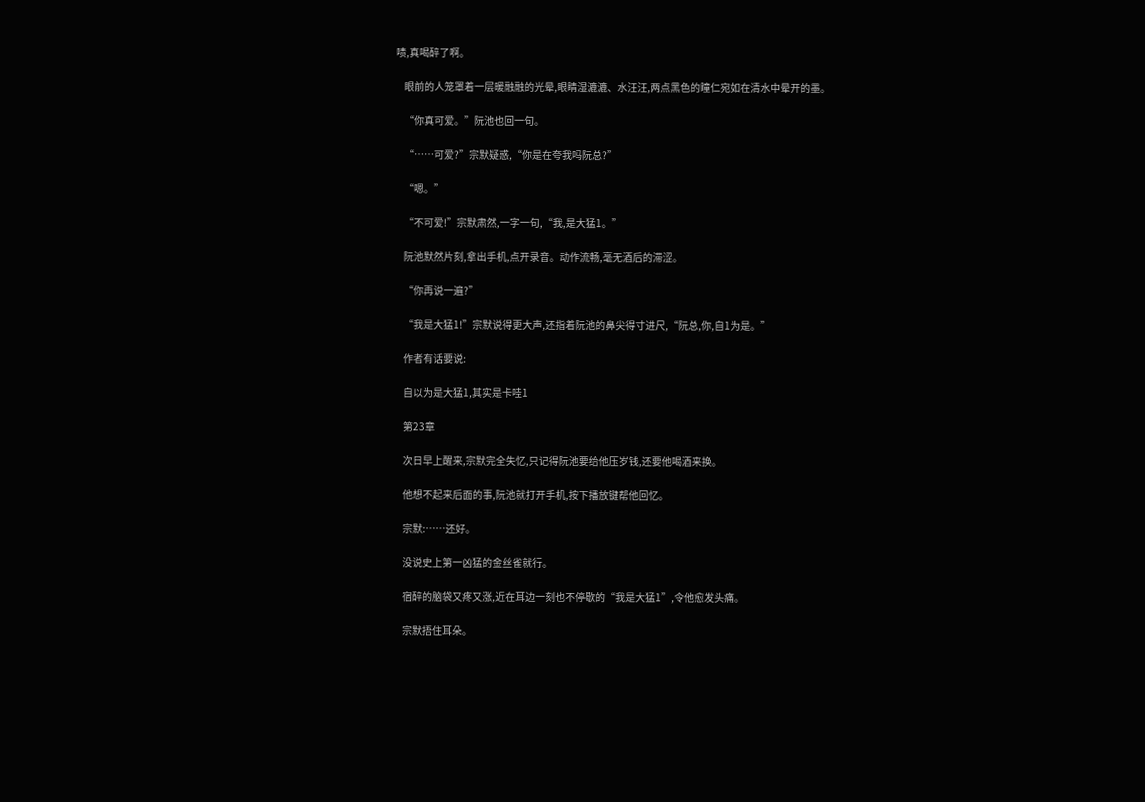啧,真喝醉了啊。

    眼前的人笼罩着一层暖融融的光晕,眼睛湿漉漉、水汪汪,两点黑色的瞳仁宛如在清水中晕开的墨。

    “你真可爱。”阮池也回一句。

    “……可爱?”宗默疑惑,“你是在夸我吗阮总?”

    “嗯。”

    “不可爱!”宗默肃然,一字一句,“我,是大猛1。”

    阮池默然片刻,拿出手机,点开录音。动作流畅,毫无酒后的滞涩。

    “你再说一遍?”

    “我是大猛1!”宗默说得更大声,还指着阮池的鼻尖得寸进尺,“阮总,你,自1为是。”

    作者有话要说:

    自以为是大猛1,其实是卡哇1

    第23章

    次日早上醒来,宗默完全失忆,只记得阮池要给他压岁钱,还要他喝酒来换。

    他想不起来后面的事,阮池就打开手机,按下播放键帮他回忆。

    宗默:……还好。

    没说史上第一凶猛的金丝雀就行。

    宿醉的脑袋又疼又涨,近在耳边一刻也不停歇的“我是大猛1”,令他愈发头痛。

    宗默捂住耳朵。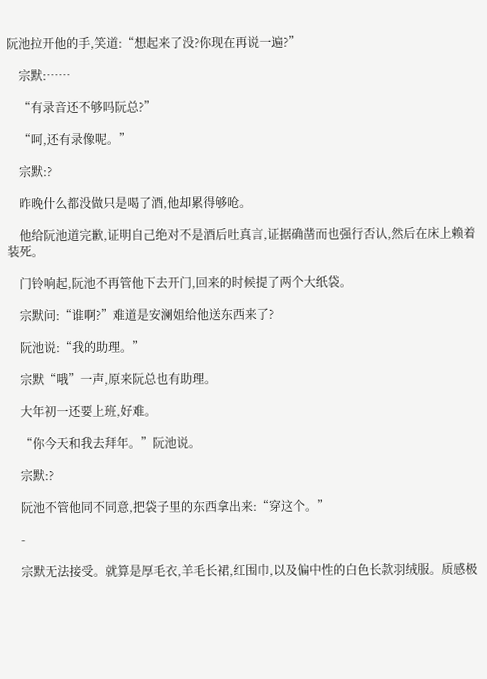阮池拉开他的手,笑道:“想起来了没?你现在再说一遍?”

    宗默:……

    “有录音还不够吗阮总?”

    “呵,还有录像呢。”

    宗默:?

    昨晚什么都没做只是喝了酒,他却累得够呛。

    他给阮池道完歉,证明自己绝对不是酒后吐真言,证据确凿而也强行否认,然后在床上赖着装死。

    门铃响起,阮池不再管他下去开门,回来的时候提了两个大纸袋。

    宗默问:“谁啊?”难道是安澜姐给他送东西来了?

    阮池说:“我的助理。”

    宗默“哦”一声,原来阮总也有助理。

    大年初一还要上班,好难。

    “你今天和我去拜年。”阮池说。

    宗默:?

    阮池不管他同不同意,把袋子里的东西拿出来:“穿这个。”

    -

    宗默无法接受。就算是厚毛衣,羊毛长裙,红围巾,以及偏中性的白色长款羽绒服。质感极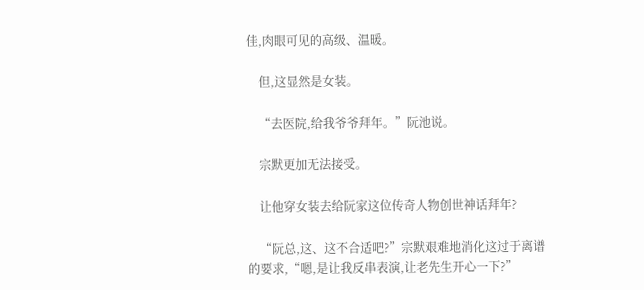佳,肉眼可见的高级、温暖。

    但,这显然是女装。

    “去医院,给我爷爷拜年。”阮池说。

    宗默更加无法接受。

    让他穿女装去给阮家这位传奇人物创世神话拜年?

    “阮总,这、这不合适吧?”宗默艰难地消化这过于离谱的要求,“嗯,是让我反串表演,让老先生开心一下?”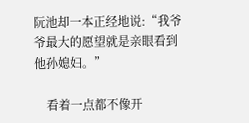阮池却一本正经地说:“我爷爷最大的愿望就是亲眼看到他孙媳妇。”

    看着一点都不像开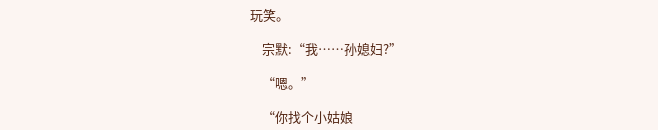玩笑。

    宗默:“我……孙媳妇?”

    “嗯。”

    “你找个小姑娘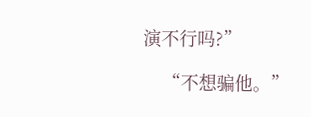演不行吗?”

    “不想骗他。”